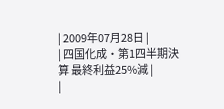| 2009年07月28日 |
| 四国化成・第1四半期決算 最終利益25%減 |
|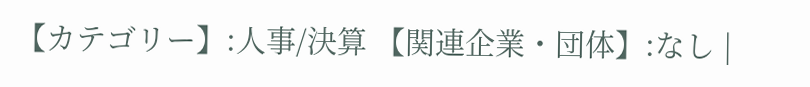【カテゴリー】:人事/決算 【関連企業・団体】:なし |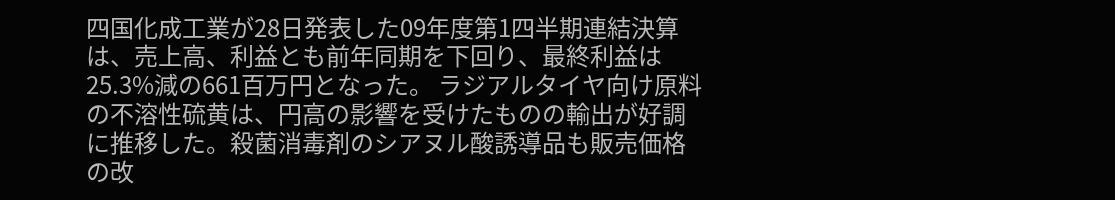四国化成工業が28日発表した09年度第1四半期連結決算は、売上高、利益とも前年同期を下回り、最終利益は25.3%減の661百万円となった。 ラジアルタイヤ向け原料の不溶性硫黄は、円高の影響を受けたものの輸出が好調に推移した。殺菌消毒剤のシアヌル酸誘導品も販売価格の改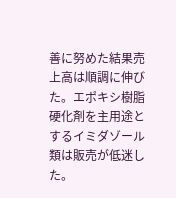善に努めた結果売上高は順調に伸びた。エポキシ樹脂硬化剤を主用途とするイミダゾール類は販売が低迷した。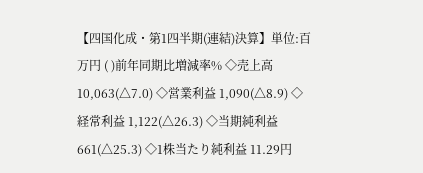【四国化成・第1四半期(連結)決算】単位:百万円 ( )前年同期比増減率% ◇売上高 10,063(△7.0) ◇営業利益 1,090(△8.9) ◇経常利益 1,122(△26.3) ◇当期純利益 661(△25.3) ◇1株当たり純利益 11.29円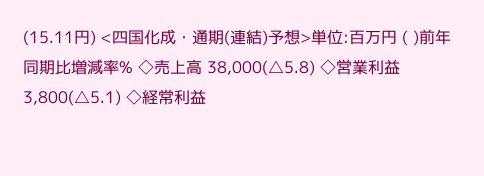(15.11円) <四国化成・通期(連結)予想>単位:百万円 ( )前年同期比増減率% ◇売上高 38,000(△5.8) ◇営業利益 3,800(△5.1) ◇経常利益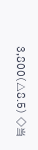3,800(△8.5) ◇当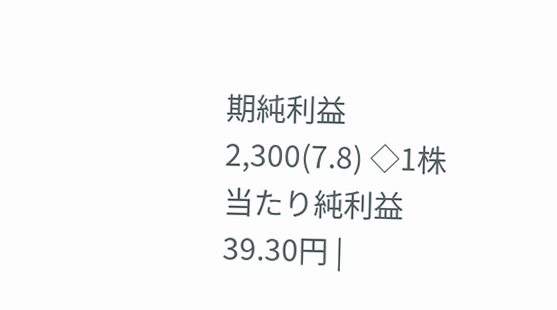期純利益 2,300(7.8) ◇1株当たり純利益 39.30円 |